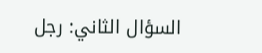السؤال الثاني: رجل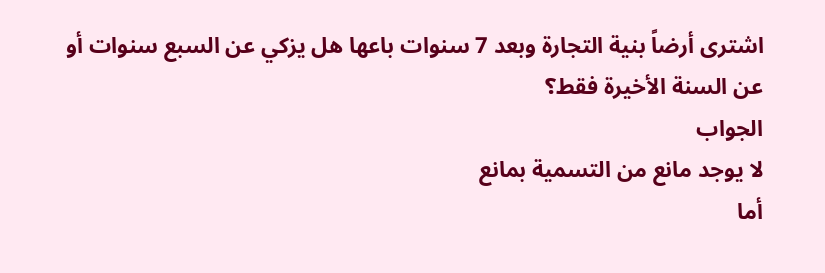اشترى أرضاً بنية التجارة وبعد 7 سنوات باعها هل يزكي عن السبع سنوات أو عن السنة الأخيرة فقط؟
الجواب
لا يوجد مانع من التسمية بمانع
أما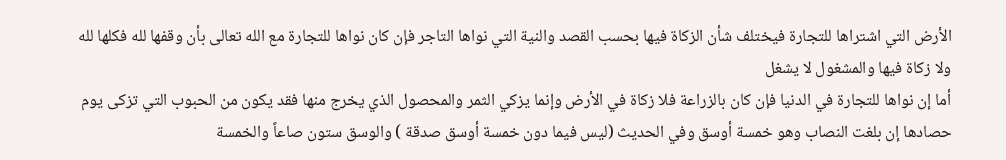الأرض التي اشتراها للتجارة فيختلف شأن الزكاة فيها بحسب القصد والنية التي نواها التاجر فإن كان نواها للتجارة مع الله تعالى بأن وقفها لله فكلها لله ولا زكاة فيها والمشغول لا يشغل
أما إن نواها للتجارة في الدنيا فإن كان بالزراعة فلا زكاة في الأرض وإنما يزكي الثمر والمحصول الذي يخرج منها فقد يكون من الحبوب التي تزكى يوم حصادها إن بلغت النصاب وهو خمسة أوسق وفي الحديث (ليس فيما دون خمسة أوسق صدقة ) والوسق ستون صاعاً والخمسة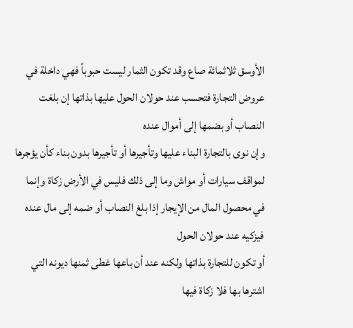الأوسق ثلاثمائة صاع وقد تكون الثمار ليست حبوباً فهي داخلة في عروض التجارة فتحسب عند حولان الحول عليها بذاتها إن بلغت النصاب أو بضمها إلى أموال عنده
وإن نوى بالتجارة البناء عليها وتأجيرها أو تأجيرها بدون بناء كأن يؤجرها لمواقف سيارات أو مواش وما إلى ذلك فليس في الأرض زكاة وإنما في محصول المال من الإيجار إذا بلغ النصاب أو ضمه إلى مال عنده فيزكيه عند حولان الحول
أو تكون للتجارة بذاتها ولكنه عند أن باعها غطى ثمنها ديونه التي اشترها بها فلا زكاة فيها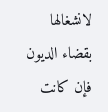لانشغالها بقضاء الديون
فإن كانت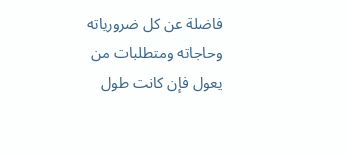فاضلة عن كل ضرورياته وحاجاته ومتطلبات من يعول فإن كانت طول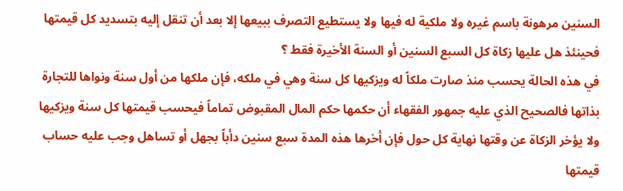السنين مرهونة باسم غيره ولا ملكية له فيها ولا يستطيع التصرف ببيعها إلا بعد أن تنقل إليه بتسديد كل قيمتها فحينئذ هل عليها زكاة كل السبع السنين أو السنة الأخيرة فقط ؟
في هذه الحالة يحسب منذ صارت ملكاً له ويزكيها كل سنة وهي في ملكه، فإن ملكها من أول سنة ونواها للتجارة بذاتها فالصحيح الذي عليه جمهور الفقهاء أن حكمها حكم المال المقبوض تماماً فيحسب قيمتها كل سنة ويزكيها ولا يؤخر الزكاة عن وقتها نهاية كل حول فإن أخرها هذه المدة سبع سنين دأباً بجهل أو تساهل وجب عليه حساب قيمتها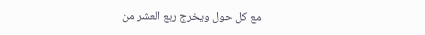مع كل حول ويخرج ربع العشر من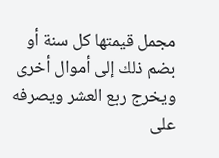مجمل قيمتها كل سنة أو بضم ذلك إلى أموال أخرى ويخرج ربع العشر ويصرفه على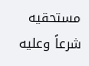مستحقيه شرعاً وعليه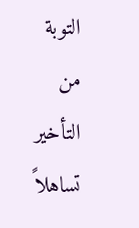التوبة من التأخير تساهلاً